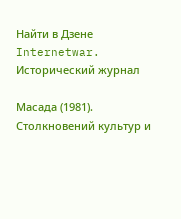Найти в Дзене
Internetwar. Исторический журнал

Масада (1981). Столкновений культур и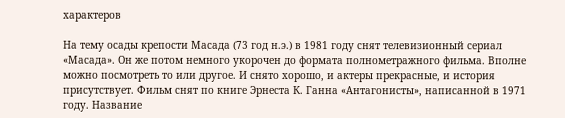характеров

На тему осады крепости Масада (73 год н.э.) в 1981 году снят телевизионный сериал «Масада». Он же потом немного укорочен до формата полнометражного фильма. Вполне можно посмотреть то или другое. И снято хорошо, и актеры прекрасные, и история присутствует. Фильм снят по книге Эрнеста К. Ганна «Антагонисты», написанной в 1971 году. Название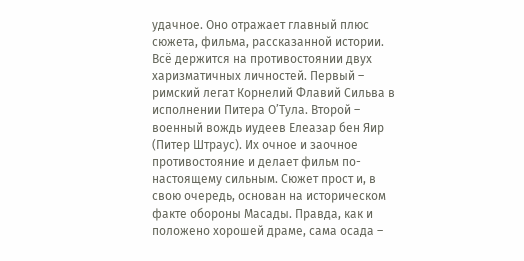удачное. Оно отражает главный плюс сюжета, фильма, рассказанной истории. Всё держится на противостоянии двух харизматичных личностей. Первый – римский легат Корнелий Флавий Сильва в исполнении Питера О’Тула. Второй – военный вождь иудеев Елеазар бен Яир (Питер Штраус). Их очное и заочное противостояние и делает фильм по-настоящему сильным. Сюжет прост и, в свою очередь, основан на историческом факте обороны Масады. Правда, как и положено хорошей драме, сама осада –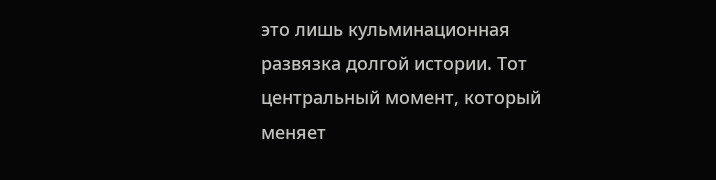это лишь кульминационная развязка долгой истории. Тот центральный момент, который меняет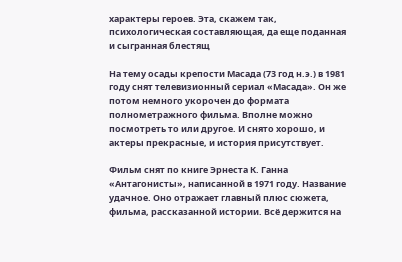характеры героев. Эта, скажем так, психологическая составляющая, да еще поданная и сыгранная блестящ

На тему осады крепости Масада (73 год н.э.) в 1981 году снят телевизионный сериал «Масада». Он же потом немного укорочен до формата полнометражного фильма. Вполне можно посмотреть то или другое. И снято хорошо, и актеры прекрасные, и история присутствует.

Фильм снят по книге Эрнеста К. Ганна «Антагонисты», написанной в 1971 году. Название удачное. Оно отражает главный плюс сюжета, фильма, рассказанной истории. Всё держится на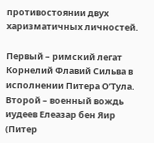противостоянии двух харизматичных личностей.

Первый – римский легат Корнелий Флавий Сильва в исполнении Питера О’Тула. Второй – военный вождь иудеев Елеазар бен Яир (Питер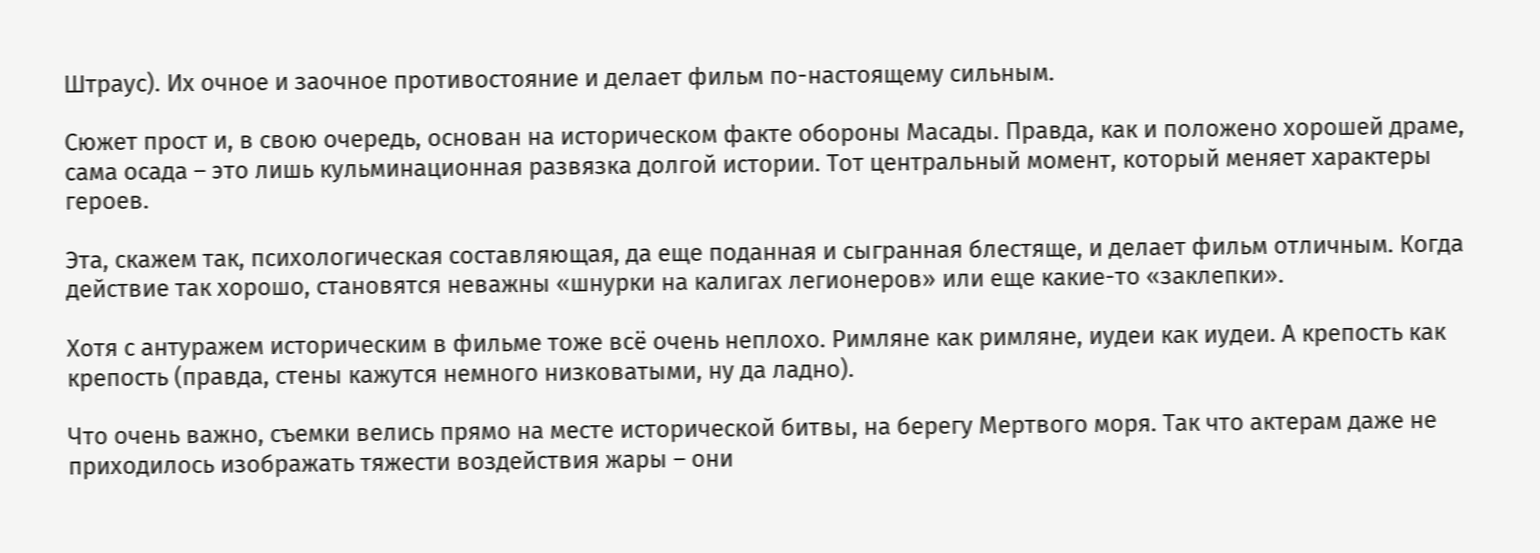Штраус). Их очное и заочное противостояние и делает фильм по-настоящему сильным.

Сюжет прост и, в свою очередь, основан на историческом факте обороны Масады. Правда, как и положено хорошей драме, сама осада – это лишь кульминационная развязка долгой истории. Тот центральный момент, который меняет характеры героев.

Эта, скажем так, психологическая составляющая, да еще поданная и сыгранная блестяще, и делает фильм отличным. Когда действие так хорошо, становятся неважны «шнурки на калигах легионеров» или еще какие-то «заклепки».

Хотя с антуражем историческим в фильме тоже всё очень неплохо. Римляне как римляне, иудеи как иудеи. А крепость как крепость (правда, стены кажутся немного низковатыми, ну да ладно).

Что очень важно, съемки велись прямо на месте исторической битвы, на берегу Мертвого моря. Так что актерам даже не приходилось изображать тяжести воздействия жары – они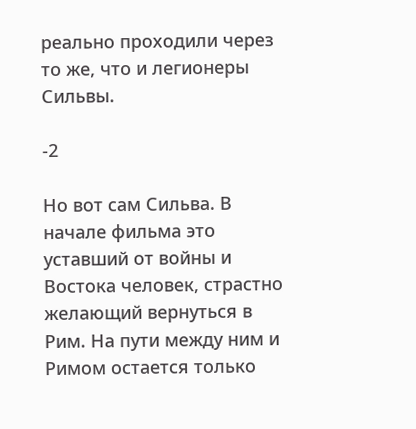реально проходили через то же, что и легионеры Сильвы.

-2

Но вот сам Сильва. В начале фильма это уставший от войны и Востока человек, страстно желающий вернуться в Рим. На пути между ним и Римом остается только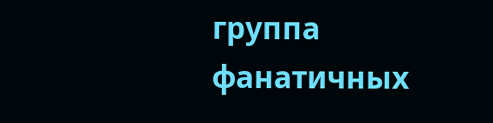группа фанатичных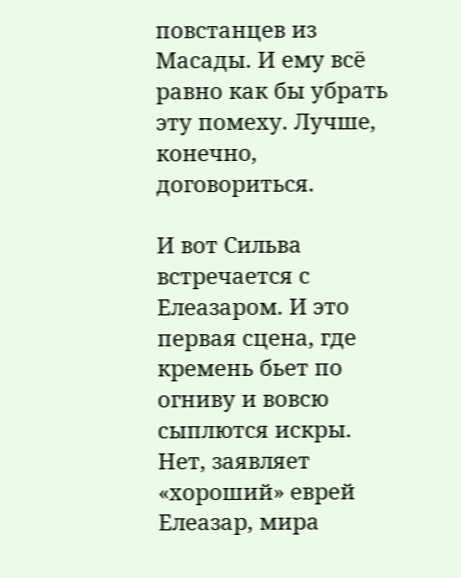повстанцев из Масады. И ему всё равно как бы убрать эту помеху. Лучше, конечно, договориться.

И вот Сильва встречается с Елеазаром. И это первая сцена, где кремень бьет по огниву и вовсю сыплются искры. Нет, заявляет «хороший» еврей Елеазар, мира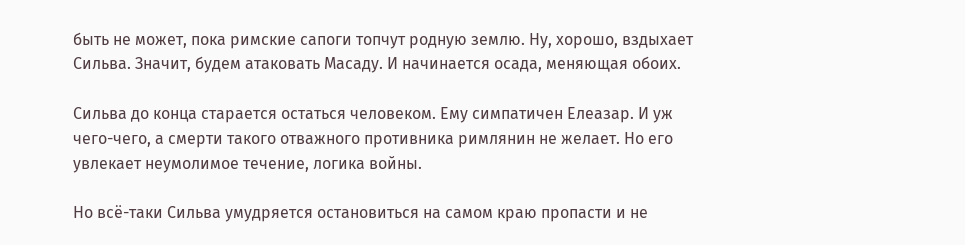быть не может, пока римские сапоги топчут родную землю. Ну, хорошо, вздыхает Сильва. Значит, будем атаковать Масаду. И начинается осада, меняющая обоих.

Сильва до конца старается остаться человеком. Ему симпатичен Елеазар. И уж чего-чего, а смерти такого отважного противника римлянин не желает. Но его увлекает неумолимое течение, логика войны.

Но всё-таки Сильва умудряется остановиться на самом краю пропасти и не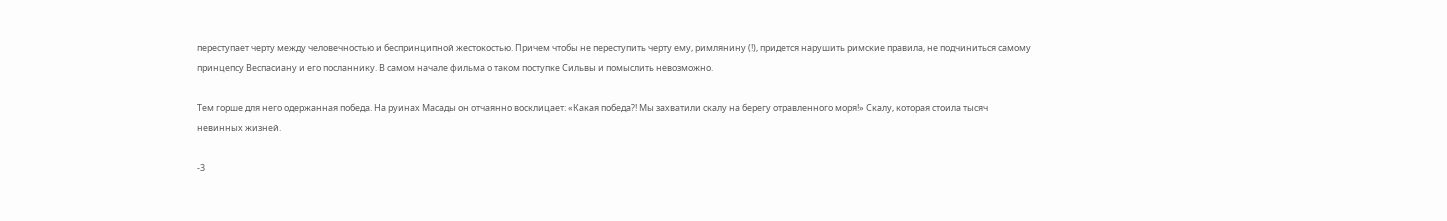переступает черту между человечностью и беспринципной жестокостью. Причем чтобы не переступить черту ему, римлянину (!), придется нарушить римские правила, не подчиниться самому принцепсу Веспасиану и его посланнику. В самом начале фильма о таком поступке Сильвы и помыслить невозможно.

Тем горше для него одержанная победа. На руинах Масады он отчаянно восклицает: «Какая победа?! Мы захватили скалу на берегу отравленного моря!» Скалу, которая стоила тысяч невинных жизней.

-3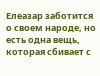Елеазар заботится о своем народе, но есть одна вещь, которая сбивает с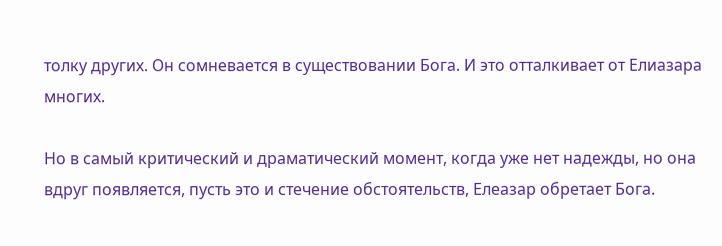толку других. Он сомневается в существовании Бога. И это отталкивает от Елиазара многих.

Но в самый критический и драматический момент, когда уже нет надежды, но она вдруг появляется, пусть это и стечение обстоятельств, Елеазар обретает Бога.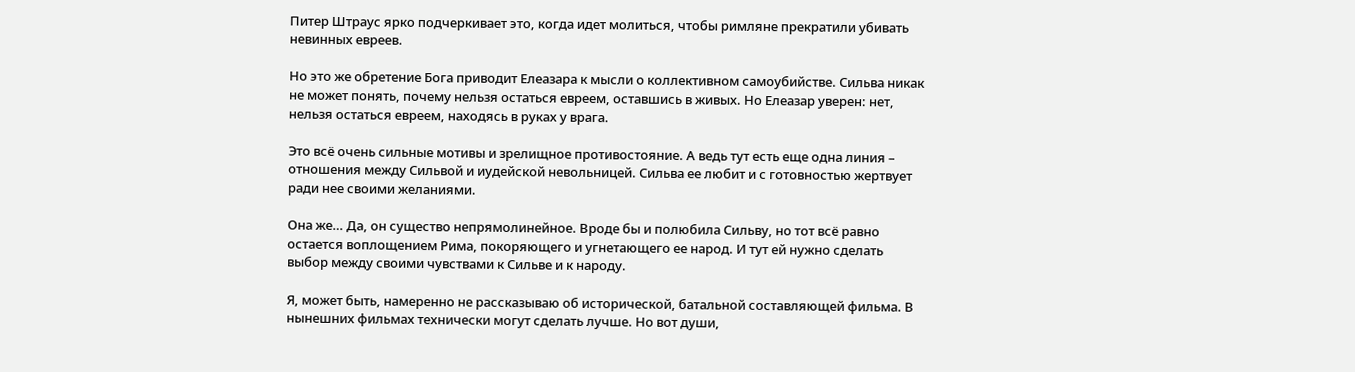Питер Штраус ярко подчеркивает это, когда идет молиться, чтобы римляне прекратили убивать невинных евреев.

Но это же обретение Бога приводит Елеазара к мысли о коллективном самоубийстве. Сильва никак не может понять, почему нельзя остаться евреем, оставшись в живых. Но Елеазар уверен: нет, нельзя остаться евреем, находясь в руках у врага.

Это всё очень сильные мотивы и зрелищное противостояние. А ведь тут есть еще одна линия – отношения между Сильвой и иудейской невольницей. Сильва ее любит и с готовностью жертвует ради нее своими желаниями.

Она же… Да, он существо непрямолинейное. Вроде бы и полюбила Сильву, но тот всё равно остается воплощением Рима, покоряющего и угнетающего ее народ. И тут ей нужно сделать выбор между своими чувствами к Сильве и к народу.

Я, может быть, намеренно не рассказываю об исторической, батальной составляющей фильма. В нынешних фильмах технически могут сделать лучше. Но вот души,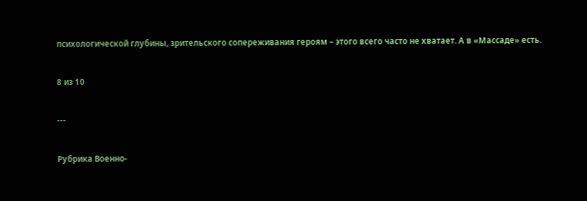психологической глубины, зрительского сопереживания героям – этого всего часто не хватает. А в «Массаде» есть.

8 из 10

---

Рубрика Военно-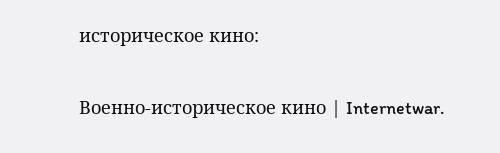историческое кино:

Военно-историческое кино | Internetwar.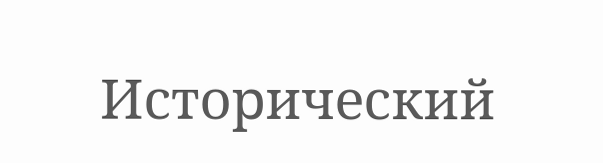Исторический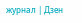журнал | Дзен